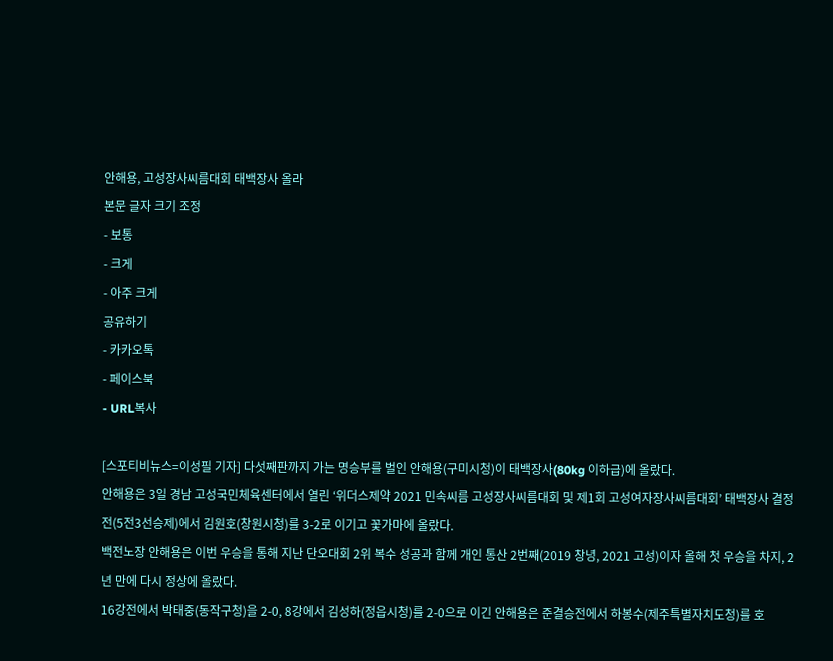안해용, 고성장사씨름대회 태백장사 올라
본문 글자 크기 조정
- 보통
- 크게
- 아주 크게
공유하기
- 카카오톡
- 페이스북
- URL복사

[스포티비뉴스=이성필 기자] 다섯째판까지 가는 명승부를 벌인 안해용(구미시청)이 태백장사(80kg 이하급)에 올랐다.
안해용은 3일 경남 고성국민체육센터에서 열린 ‘위더스제약 2021 민속씨름 고성장사씨름대회 및 제1회 고성여자장사씨름대회’ 태백장사 결정전(5전3선승제)에서 김원호(창원시청)를 3-2로 이기고 꽃가마에 올랐다.
백전노장 안해용은 이번 우승을 통해 지난 단오대회 2위 복수 성공과 함께 개인 통산 2번째(2019 창녕, 2021 고성)이자 올해 첫 우승을 차지, 2년 만에 다시 정상에 올랐다.
16강전에서 박태중(동작구청)을 2-0, 8강에서 김성하(정읍시청)를 2-0으로 이긴 안해용은 준결승전에서 하봉수(제주특별자치도청)를 호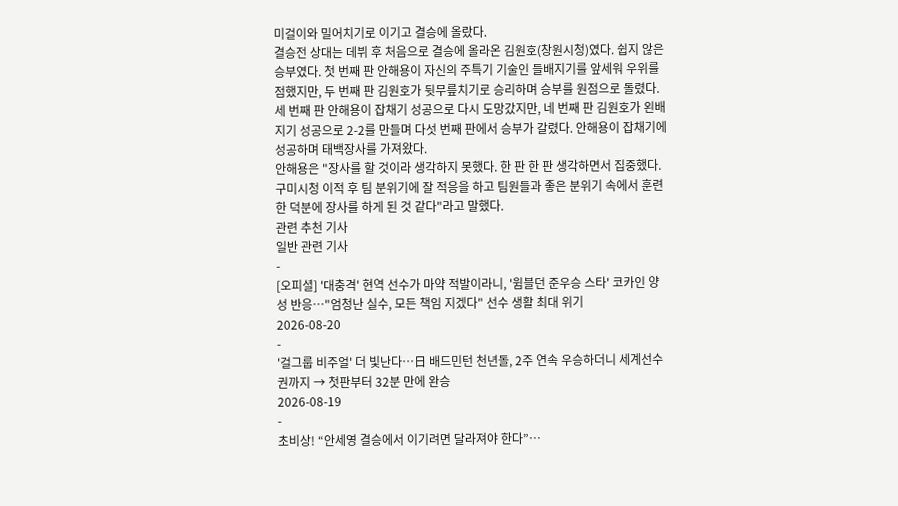미걸이와 밀어치기로 이기고 결승에 올랐다.
결승전 상대는 데뷔 후 처음으로 결승에 올라온 김원호(창원시청)였다. 쉽지 않은 승부였다. 첫 번째 판 안해용이 자신의 주특기 기술인 들배지기를 앞세워 우위를 점했지만, 두 번째 판 김원호가 뒷무릎치기로 승리하며 승부를 원점으로 돌렸다.
세 번째 판 안해용이 잡채기 성공으로 다시 도망갔지만, 네 번째 판 김원호가 왼배지기 성공으로 2-2를 만들며 다섯 번째 판에서 승부가 갈렸다. 안해용이 잡채기에 성공하며 태백장사를 가져왔다.
안해용은 "장사를 할 것이라 생각하지 못했다. 한 판 한 판 생각하면서 집중했다. 구미시청 이적 후 팀 분위기에 잘 적응을 하고 팀원들과 좋은 분위기 속에서 훈련한 덕분에 장사를 하게 된 것 같다"라고 말했다.
관련 추천 기사
일반 관련 기사
-
[오피셜] '대충격' 현역 선수가 마약 적발이라니, '윔블던 준우승 스타' 코카인 양성 반응…"엄청난 실수, 모든 책임 지겠다" 선수 생활 최대 위기
2026-08-20
-
'걸그룹 비주얼' 더 빛난다…日 배드민턴 천년돌, 2주 연속 우승하더니 세계선수권까지 → 첫판부터 32분 만에 완승
2026-08-19
-
초비상! “안세영 결승에서 이기려면 달라져야 한다”…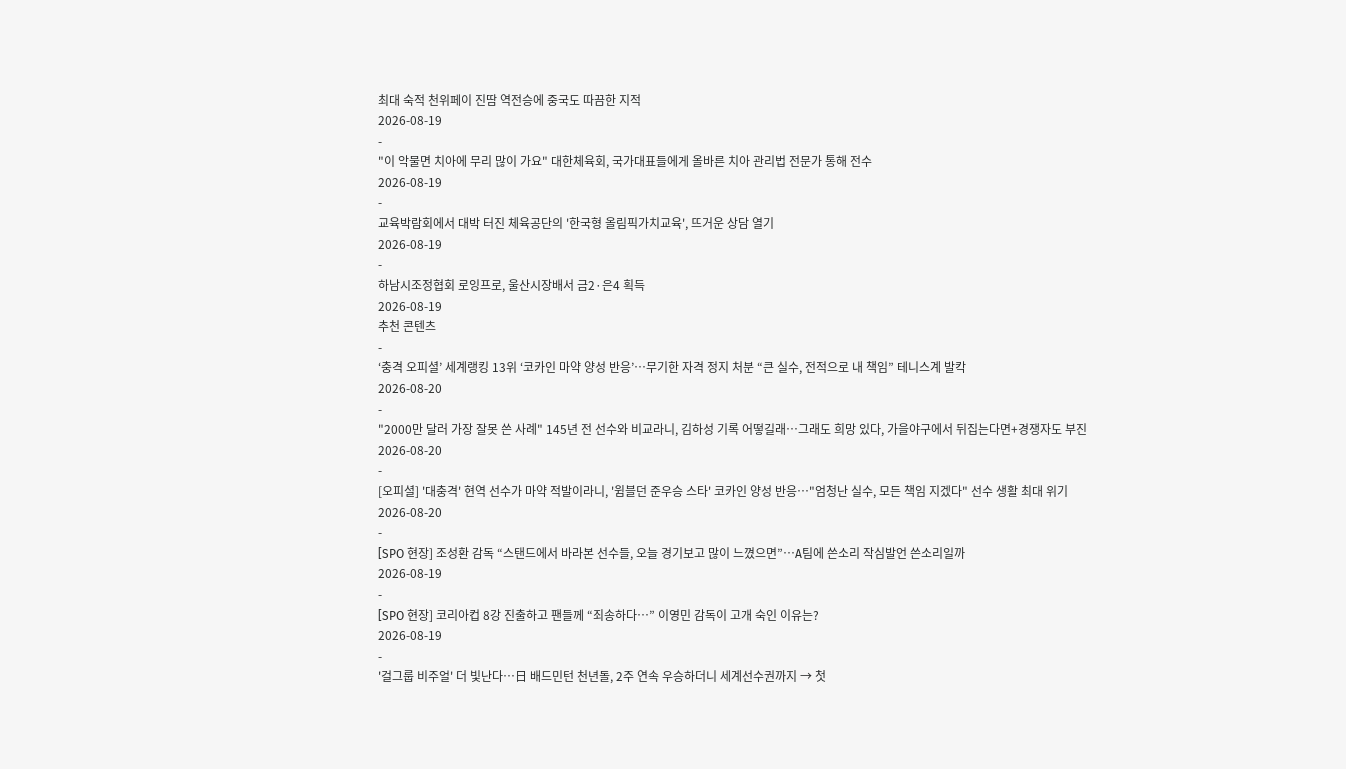최대 숙적 천위페이 진땀 역전승에 중국도 따끔한 지적
2026-08-19
-
"이 악물면 치아에 무리 많이 가요" 대한체육회, 국가대표들에게 올바른 치아 관리법 전문가 통해 전수
2026-08-19
-
교육박람회에서 대박 터진 체육공단의 '한국형 올림픽가치교육', 뜨거운 상담 열기
2026-08-19
-
하남시조정협회 로잉프로, 울산시장배서 금2·은4 획득
2026-08-19
추천 콘텐츠
-
‘충격 오피셜’ 세계랭킹 13위 ‘코카인 마약 양성 반응’…무기한 자격 정지 처분 “큰 실수, 전적으로 내 책임” 테니스계 발칵
2026-08-20
-
"2000만 달러 가장 잘못 쓴 사례" 145년 전 선수와 비교라니, 김하성 기록 어떻길래…그래도 희망 있다, 가을야구에서 뒤집는다면+경쟁자도 부진
2026-08-20
-
[오피셜] '대충격' 현역 선수가 마약 적발이라니, '윔블던 준우승 스타' 코카인 양성 반응…"엄청난 실수, 모든 책임 지겠다" 선수 생활 최대 위기
2026-08-20
-
[SPO 현장] 조성환 감독 “스탠드에서 바라본 선수들, 오늘 경기보고 많이 느꼈으면”…A팀에 쓴소리 작심발언 쓴소리일까
2026-08-19
-
[SPO 현장] 코리아컵 8강 진출하고 팬들께 “죄송하다…” 이영민 감독이 고개 숙인 이유는?
2026-08-19
-
'걸그룹 비주얼' 더 빛난다…日 배드민턴 천년돌, 2주 연속 우승하더니 세계선수권까지 → 첫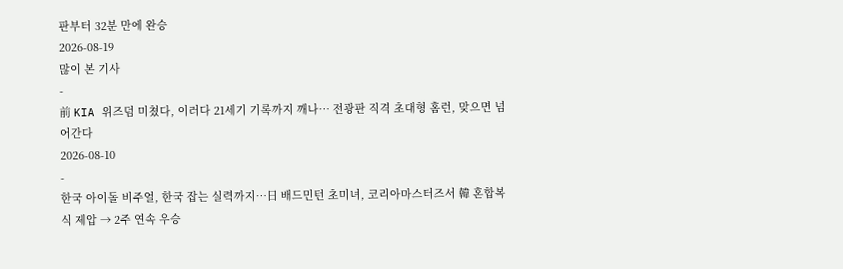판부터 32분 만에 완승
2026-08-19
많이 본 기사
-
前 KIA 위즈덤 미쳤다, 이러다 21세기 기록까지 깨나… 전광판 직격 초대형 홈런, 맞으면 넘어간다
2026-08-10
-
한국 아이돌 비주얼, 한국 잡는 실력까지…日 배드민턴 초미녀, 코리아마스터즈서 韓 혼합복식 제압 → 2주 연속 우승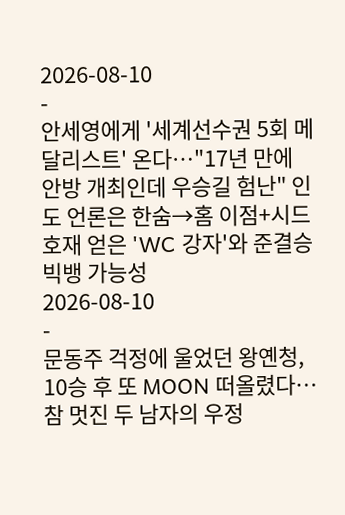2026-08-10
-
안세영에게 '세계선수권 5회 메달리스트' 온다…"17년 만에 안방 개최인데 우승길 험난" 인도 언론은 한숨→홈 이점+시드 호재 얻은 'WC 강자'와 준결승 빅뱅 가능성
2026-08-10
-
문동주 걱정에 울었던 왕옌청, 10승 후 또 MOON 떠올렸다…참 멋진 두 남자의 우정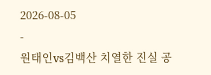2026-08-05
-
원태인vs김백산 치열한 진실 공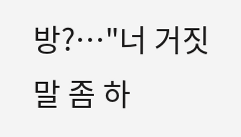방?…"너 거짓말 좀 하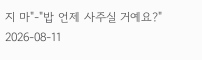지 마"-"밥 언제 사주실 거예요?"
2026-08-11